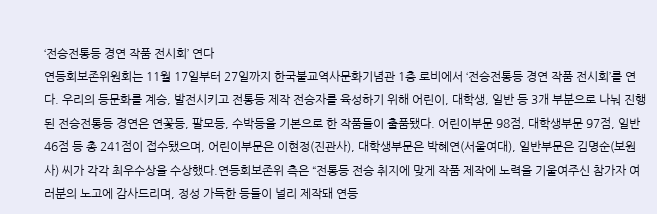‘전승전통등 경연 작품 전시회’ 연다
연등회보존위원회는 11월 17일부터 27일까지 한국불교역사문화기념관 1층 로비에서 ‘전승전통등 경연 작품 전시회’를 연다. 우리의 등문화를 계승, 발전시키고 전통등 제작 전승자를 육성하기 위해 어린이, 대학생, 일반 등 3개 부분으로 나눠 진행된 전승전통등 경연은 연꽃등, 팔모등, 수박등을 기본으로 한 작품들이 출품됐다. 어린이부문 98점, 대학생부문 97점, 일반 46점 등 총 241점이 접수됐으며, 어린이부문은 이현정(진관사), 대학생부문은 박혜연(서울여대), 일반부문은 김명순(보원사) 씨가 각각 최우수상을 수상했다.연등회보존위 측은 “전통등 전승 취지에 맞게 작품 제작에 노력을 기울여주신 참가자 여러분의 노고에 감사드리며, 정성 가득한 등들이 널리 제작돼 연등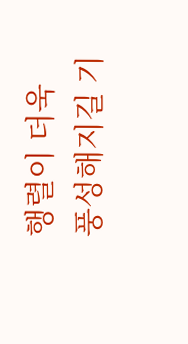행렬이 더욱 풍성해지길 기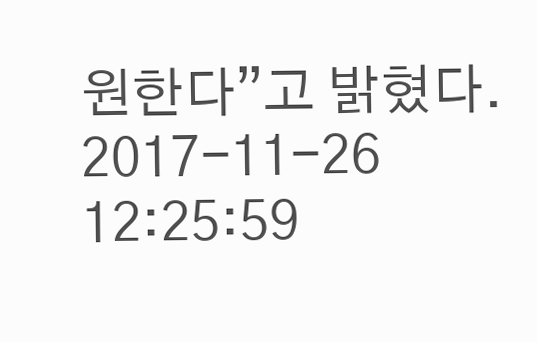원한다”고 밝혔다.
2017-11-26 12:25:59